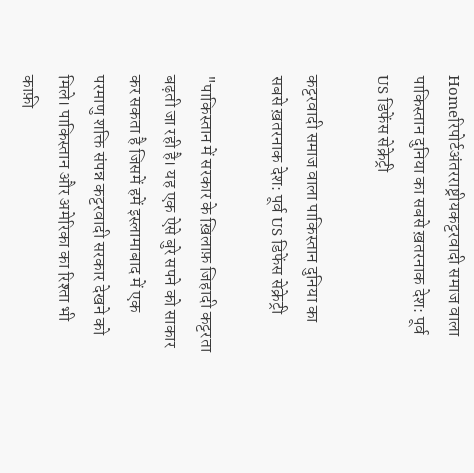Homeरिपोर्टअंतरराष्ट्रीयकट्टरवादी समाज वाला पाकिस्तान दुनिया का सबसे ख़तरनाक देश: पूर्व US डिफेंस सेक्रेट्री

कट्टरवादी समाज वाला पाकिस्तान दुनिया का सबसे ख़तरनाक देश: पूर्व US डिफेंस सेक्रेट्री

"पाकिस्तान में सरकार के ख़िलाफ़ जिहादी कट्टरता बढ़ती जा रही है। यह एक ऐसे बुरे सपने को साकार कर सकता है जिसमें हमें इस्लामाबाद में एक परमाणु शक्ति संपन्न कट्टरवादी सरकार देखने को मिले। पाकिस्तान और अमेरिका का रिश्ता भी काफ़ी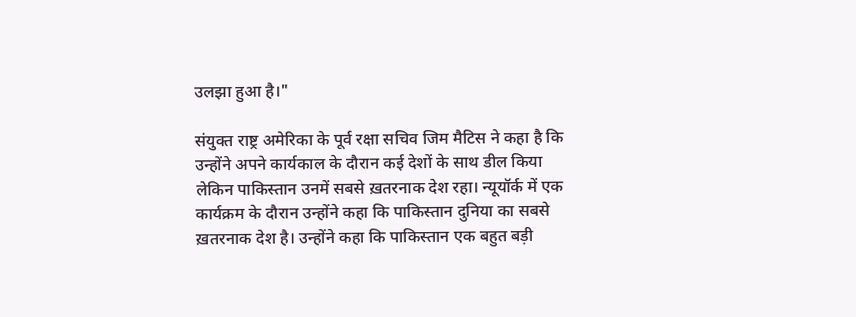उलझा हुआ है।"

संयुक्त राष्ट्र अमेरिका के पूर्व रक्षा सचिव जिम मैटिस ने कहा है कि उन्होंने अपने कार्यकाल के दौरान कई देशों के साथ डील किया लेकिन पाकिस्तान उनमें सबसे ख़तरनाक देश रहा। न्यूयॉर्क में एक कार्यक्रम के दौरान उन्होंने कहा कि पाकिस्तान दुनिया का सबसे ख़तरनाक देश है। उन्होंने कहा कि पाकिस्तान एक बहुत बड़ी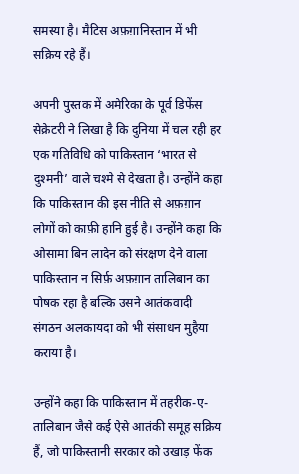समस्या है। मैटिस अफ़ग़ानिस्तान में भी सक्रिय रहे हैं।

अपनी पुस्तक में अमेरिका के पूर्व डिफेंस सेक्रेटरी ने लिखा है कि दुनिया में चल रही हर एक गतिविधि को पाकिस्तान ‘भारत से दुश्मनी’ वाले चश्मे से देखता है। उन्होंने कहा कि पाकिस्तान की इस नीति से अफ़ग़ान लोगों को काफ़ी हानि हुई है। उन्होंने कहा कि ओसामा बिन लादेन को संरक्षण देने वाला पाकिस्तान न सिर्फ़ अफ़ग़ान तालिबान का पोषक रहा है बल्कि उसने आतंकवादी संगठन अलकायदा को भी संसाधन मुहैया कराया है।

उन्होंने कहा कि पाकिस्तान में तहरीक-ए-तालिबान जैसे कई ऐसे आतंकी समूह सक्रिय हैं, जो पाकिस्तानी सरकार को उखाड़ फेंक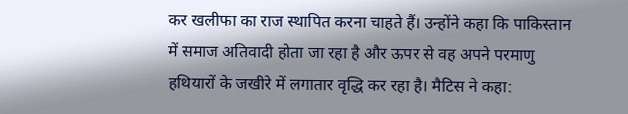कर खलीफा का राज स्थापित करना चाहते हैं। उन्होंने कहा कि पाकिस्तान में समाज अतिवादी होता जा रहा है और ऊपर से वह अपने परमाणु हथियारों के जखीरे में लगातार वृद्धि कर रहा है। मैटिस ने कहा: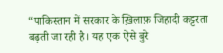“पाकिस्तान में सरकार के ख़िलाफ़ जिहादी कट्टरता बढ़ती जा रही है। यह एक ऐसे बुरे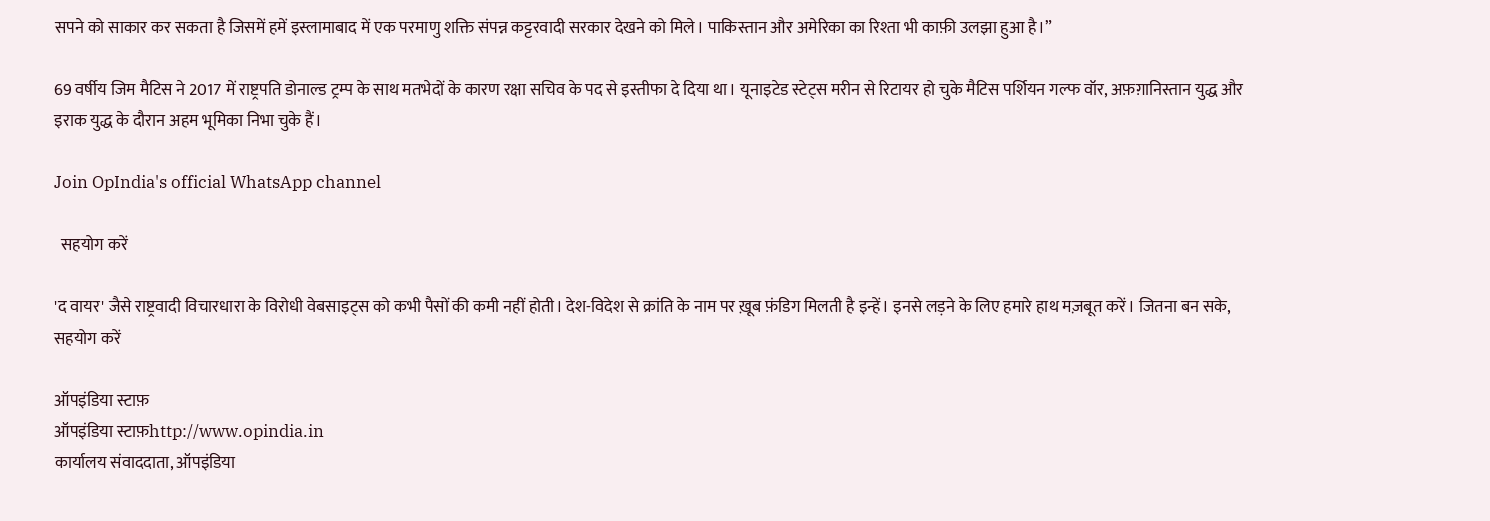सपने को साकार कर सकता है जिसमें हमें इस्लामाबाद में एक परमाणु शक्ति संपन्न कट्टरवादी सरकार देखने को मिले। पाकिस्तान और अमेरिका का रिश्ता भी काफ़ी उलझा हुआ है।”

69 वर्षीय जिम मैटिस ने 2017 में राष्ट्रपति डोनाल्ड ट्रम्प के साथ मतभेदों के कारण रक्षा सचिव के पद से इस्तीफा दे दिया था। यूनाइटेड स्टेट्स मरीन से रिटायर हो चुके मैटिस पर्शियन गल्फ वॉर, अफ़ग़ानिस्तान युद्ध और इराक युद्ध के दौरान अहम भूमिका निभा चुके हैं।

Join OpIndia's official WhatsApp channel

  सहयोग करें

'द वायर' जैसे राष्ट्रवादी विचारधारा के विरोधी वेबसाइट्स को कभी पैसों की कमी नहीं होती। देश-विदेश से क्रांति के नाम पर ख़ूब फ़ंडिग मिलती है इन्हें। इनसे लड़ने के लिए हमारे हाथ मज़बूत करें। जितना बन सके, सहयोग करें

ऑपइंडिया स्टाफ़
ऑपइंडिया स्टाफ़http://www.opindia.in
कार्यालय संवाददाता, ऑपइंडिया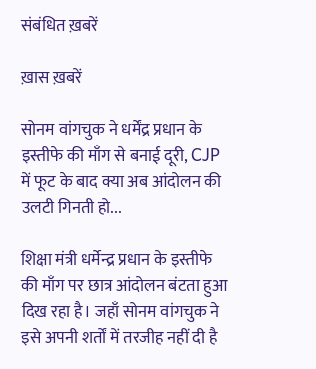संबंधित ख़बरें

ख़ास ख़बरें

सोनम वांगचुक ने धर्मेंद्र प्रधान के इस्तीफे की माँग से बनाई दूरी, CJP में फूट के बाद क्या अब आंदोलन की उलटी गिनती हो...

शिक्षा मंत्री धर्मेन्द्र प्रधान के इस्तीफे की माँग पर छात्र आंदोलन बंटता हुआ दिख रहा है। जहाँ सोनम वांगचुक ने इसे अपनी शर्तों में तरजीह नहीं दी है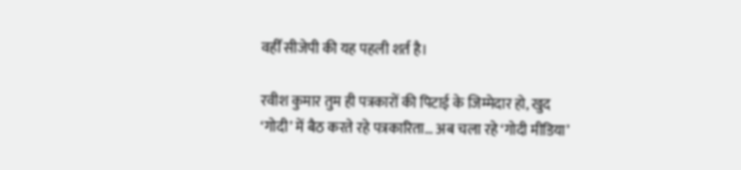वहीँ सीजेपी की यह पहली शर्त है।

रवीश कुमार तुम ही पत्रकारों की पिटाई के जिम्मेदार हो, खुद ‘गोदी’ में बैठ करते रहे पत्रकारिता… अब चला रहे ‘गोदी मीडिया’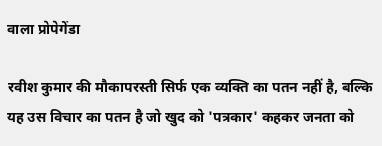वाला प्रोपेगेंडा

रवीश कुमार की मौकापरस्ती सिर्फ एक व्यक्ति का पतन नहीं है, बल्कि यह उस विचार का पतन है जो खुद को 'पत्रकार' कहकर जनता को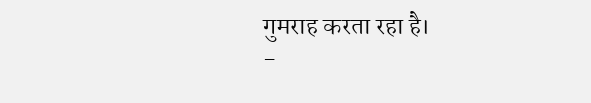गुमराह करता रहा है।
-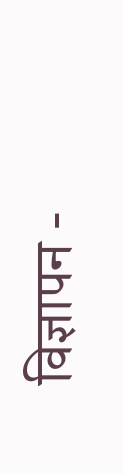विज्ञापन -